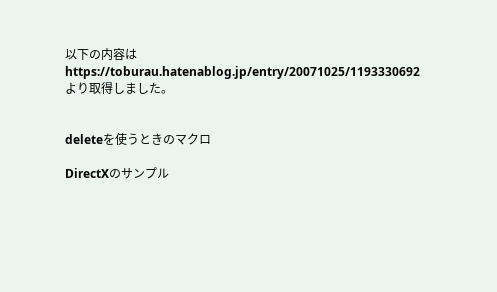以下の内容はhttps://toburau.hatenablog.jp/entry/20071025/1193330692より取得しました。


deleteを使うときのマクロ

DirectXのサンプル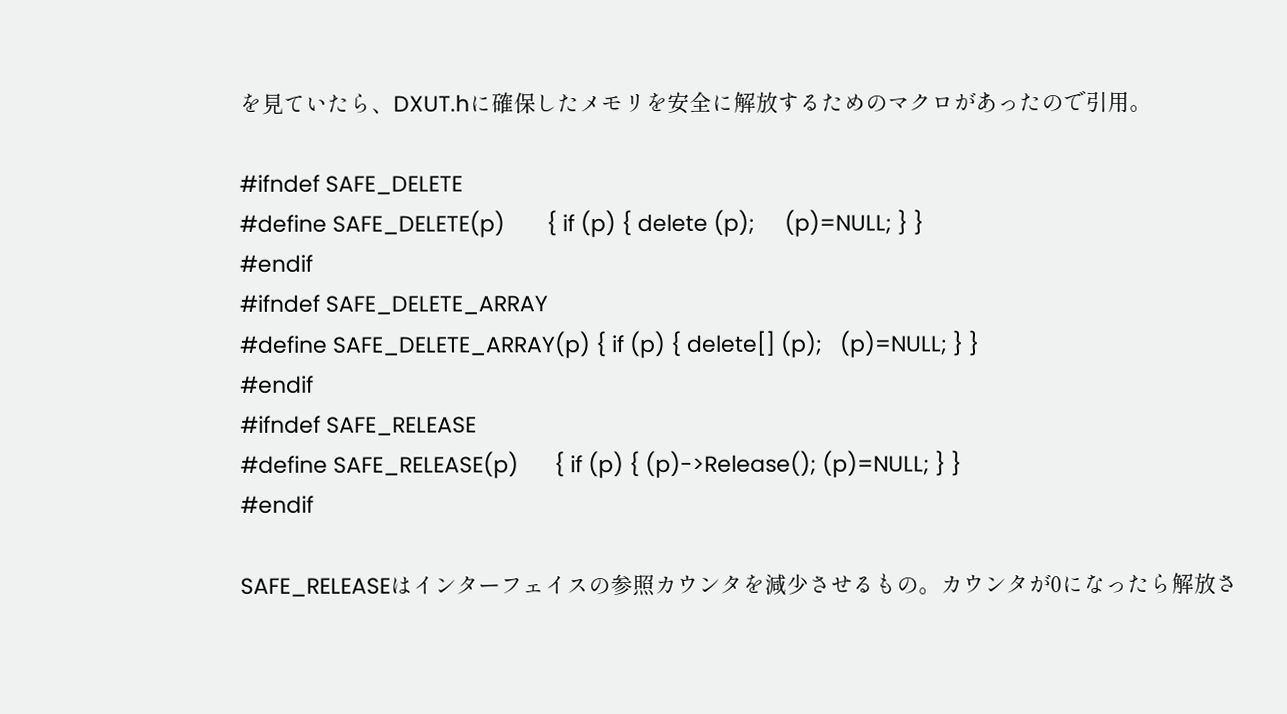を見ていたら、DXUT.hに確保したメモリを安全に解放するためのマクロがあったので引用。

#ifndef SAFE_DELETE
#define SAFE_DELETE(p)       { if (p) { delete (p);     (p)=NULL; } }
#endif
#ifndef SAFE_DELETE_ARRAY
#define SAFE_DELETE_ARRAY(p) { if (p) { delete[] (p);   (p)=NULL; } }
#endif
#ifndef SAFE_RELEASE
#define SAFE_RELEASE(p)      { if (p) { (p)->Release(); (p)=NULL; } }
#endif

SAFE_RELEASEはインターフェイスの参照カウンタを減少させるもの。カウンタが0になったら解放さ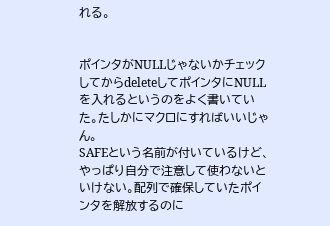れる。


ポインタがNULLじゃないかチェックしてからdeleteしてポインタにNULLを入れるというのをよく書いていた。たしかにマクロにすればいいじゃん。
SAFEという名前が付いているけど、やっぱり自分で注意して使わないといけない。配列で確保していたポインタを解放するのに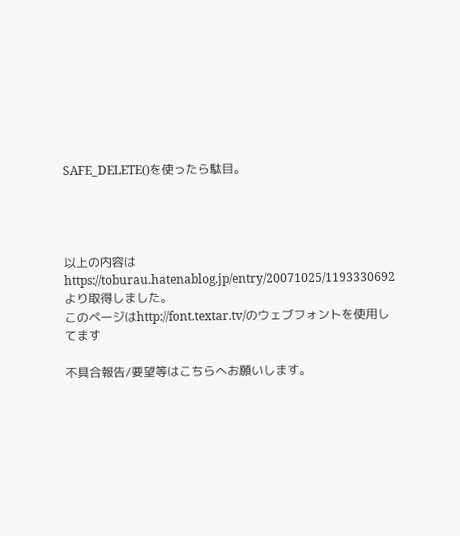SAFE_DELETE()を使ったら駄目。




以上の内容はhttps://toburau.hatenablog.jp/entry/20071025/1193330692より取得しました。
このページはhttp://font.textar.tv/のウェブフォントを使用してます

不具合報告/要望等はこちらへお願いします。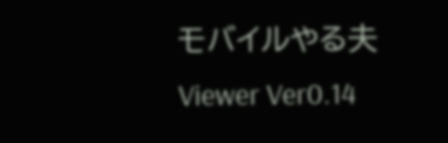モバイルやる夫Viewer Ver0.14